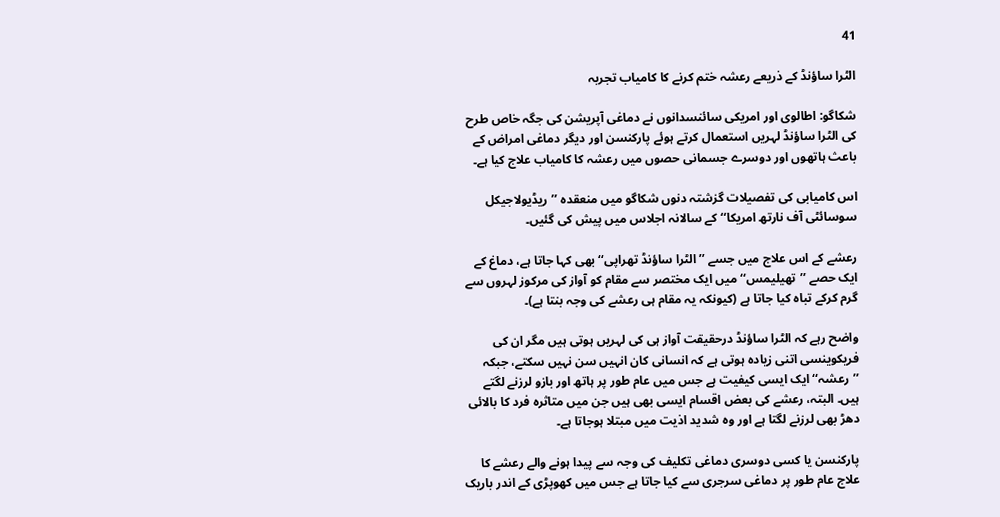41

الٹرا ساؤنڈ کے ذریعے رعشہ ختم کرنے کا کامیاب تجربہ

شکاگو: اطالوی اور امریکی سائنسدانوں نے دماغی آپریشن کی جگہ خاص طرح کی الٹرا ساؤنڈ لہریں استعمال کرتے ہوئے پارکنسن اور دیگر دماغی امراض کے باعث ہاتھوں اور دوسرے جسمانی حصوں میں رعشہ کا کامیاب علاج کیا ہے۔

اس کامیابی کی تفصیلات گزشتہ دنوں شکاگو میں منعقدہ ’’ریڈیولاجیکل سوسائٹی آف نارتھ امریکا‘‘ کے سالانہ اجلاس میں پیش کی گئیں۔

رعشے کے اس علاج میں جسے ’’الٹرا ساؤنڈ تھراپی‘‘ بھی کہا جاتا ہے، دماغ کے ایک حصے ’’تھیلیمس‘‘ میں ایک مختصر سے مقام کو آواز کی مرکوز لہروں سے گرم کرکے تباہ کیا جاتا ہے (کیونکہ یہ مقام ہی رعشے کی وجہ بنتا ہے)۔

واضح رہے کہ الٹرا ساؤنڈ درحقیقت آواز ہی کی لہریں ہوتی ہیں مگر ان کی فریکوینسی اتنی زیادہ ہوتی ہے کہ انسانی کان انہیں سن نہیں سکتے، جبکہ ’’رعشہ‘‘ ایک ایسی کیفیت ہے جس میں عام طور پر ہاتھ اور بازو لرزنے لگتے ہیں۔ البتہ، رعشے کی بعض اقسام ایسی بھی ہیں جن میں متاثرہ فرد کا بالائی دھڑ بھی لرزنے لگتا ہے اور وہ شدید اذیت میں مبتلا ہوجاتا ہے۔

پارکنسن یا کسی دوسری دماغی تکلیف کی وجہ سے پیدا ہونے والے رعشے کا علاج عام طور پر دماغی سرجری سے کیا جاتا ہے جس میں کھوپڑی کے اندر باریک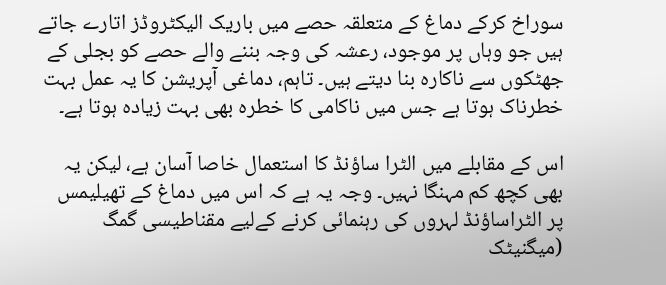سوراخ کرکے دماغ کے متعلقہ حصے میں باریک الیکٹروڈز اتارے جاتے ہیں جو وہاں پر موجود، رعشہ کی وجہ بننے والے حصے کو بجلی کے جھٹکوں سے ناکارہ بنا دیتے ہیں۔ تاہم، دماغی آپریشن کا یہ عمل بہت خطرناک ہوتا ہے جس میں ناکامی کا خطرہ بھی بہت زیادہ ہوتا ہے۔

اس کے مقابلے میں الٹرا ساؤنڈ کا استعمال خاصا آسان ہے، لیکن یہ بھی کچھ کم مہنگا نہیں۔ وجہ یہ ہے کہ اس میں دماغ کے تھیلیمس پر الٹراساؤنڈ لہروں کی رہنمائی کرنے کےلیے مقناطیسی گمگ (میگنیٹک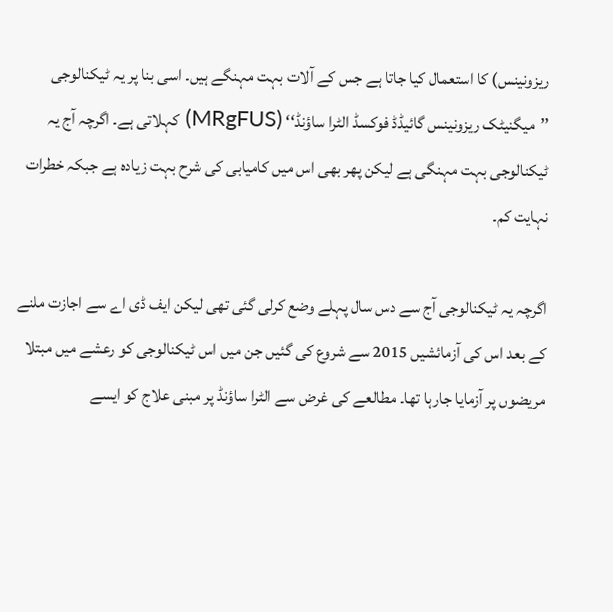ریزونینس) کا استعمال کیا جاتا ہے جس کے آلات بہت مہنگے ہیں۔ اسی بنا پر یہ ٹیکنالوجی ’’میگنیٹک ریزونینس گائیڈڈ فوکسڈ الٹرا ساؤنڈ‘‘ (MRgFUS) کہلاتی ہے۔ اگرچہ آج یہ ٹیکنالوجی بہت مہنگی ہے لیکن پھر بھی اس میں کامیابی کی شرح بہت زیادہ ہے جبکہ خطرات نہایت کم۔

اگرچہ یہ ٹیکنالوجی آج سے دس سال پہلے وضع کرلی گئی تھی لیکن ایف ڈی اے سے اجازت ملنے کے بعد اس کی آزمائشیں 2015 سے شروع کی گئیں جن میں اس ٹیکنالوجی کو رعشے میں مبتلا مریضوں پر آزمایا جارہا تھا۔ مطالعے کی غرض سے الٹرا ساؤنڈ پر مبنی علاج کو ایسے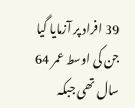39 افراد پر آزمایا گیا جن کی اوسط عمر 64 سال تھی جبکہ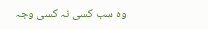وہ سب کسی نہ کسی وجہ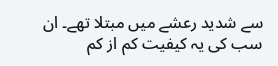سے شدید رعشے میں مبتلا تھے۔ ان سب کی یہ کیفیت کم از کم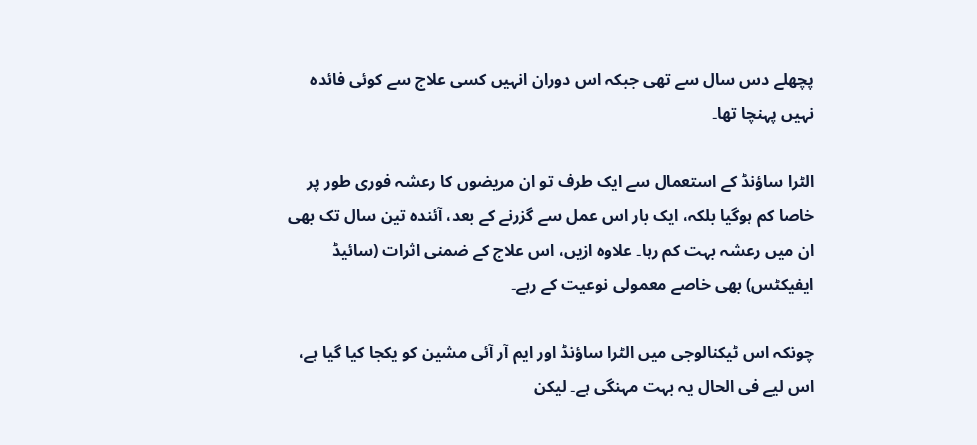پچھلے دس سال سے تھی جبکہ اس دوران انہیں کسی علاج سے کوئی فائدہ نہیں پہنچا تھا۔

الٹرا ساؤنڈ کے استعمال سے ایک طرف تو ان مریضوں کا رعشہ فوری طور پر خاصا کم ہوگیا بلکہ، ایک بار اس عمل سے گزرنے کے بعد، آئندہ تین سال تک بھی ان میں رعشہ بہت کم رہا۔ علاوہ ازیں، اس علاج کے ضمنی اثرات (سائیڈ ایفیکٹس) بھی خاصے معمولی نوعیت کے رہے۔

چونکہ اس ٹیکنالوجی میں الٹرا ساؤنڈ اور ایم آر آئی مشین کو یکجا کیا گیا ہے، اس لیے فی الحال یہ بہت مہنگی ہے۔ لیکن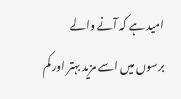امید ہے کہ آنے والے برسوں میں اسے مزید بہتر اور کم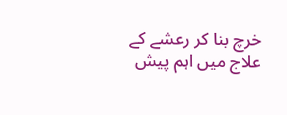خرچ بنا کر رعشے کے علاج میں اہم پیش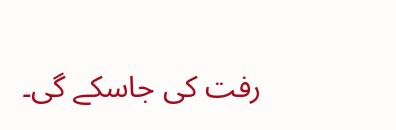رفت کی جاسکے گی۔